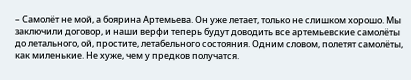– Самолёт не мой, а боярина Артемьева. Он уже летает, только не слишком хорошо. Мы заключили договор, и наши верфи теперь будут доводить все артемьевские самолёты до летального, ой, простите, летабельного состояния. Одним словом, полетят самолёты, как миленькие. Не хуже, чем у предков получатся.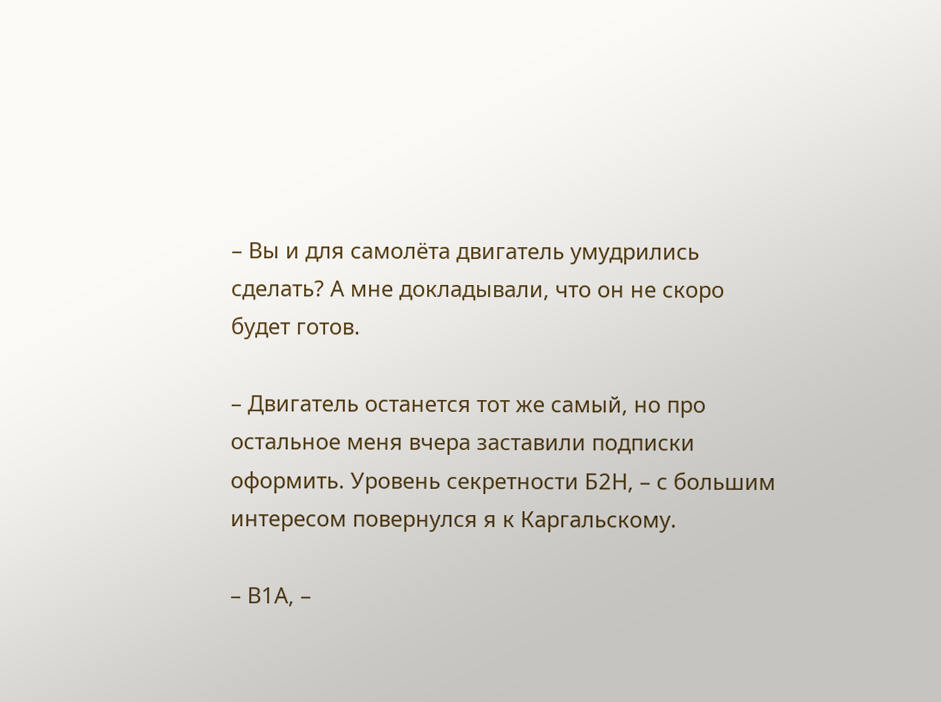– Вы и для самолёта двигатель умудрились сделать? А мне докладывали, что он не скоро будет готов.

– Двигатель останется тот же самый, но про остальное меня вчера заставили подписки оформить. Уровень секретности Б2Н, – с большим интересом повернулся я к Каргальскому.

– В1А, –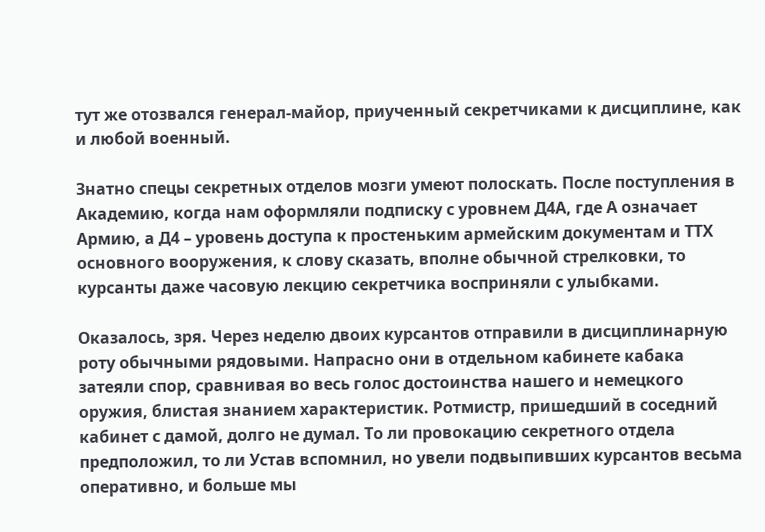тут же отозвался генерал-майор, приученный секретчиками к дисциплине, как и любой военный.

Знатно спецы секретных отделов мозги умеют полоскать. После поступления в Академию, когда нам оформляли подписку с уровнем Д4А, где А означает Армию, а Д4 – уровень доступа к простеньким армейским документам и ТТХ основного вооружения, к слову сказать, вполне обычной стрелковки, то курсанты даже часовую лекцию секретчика восприняли с улыбками.

Оказалось, зря. Через неделю двоих курсантов отправили в дисциплинарную роту обычными рядовыми. Напрасно они в отдельном кабинете кабака затеяли спор, сравнивая во весь голос достоинства нашего и немецкого оружия, блистая знанием характеристик. Ротмистр, пришедший в соседний кабинет с дамой, долго не думал. То ли провокацию секретного отдела предположил, то ли Устав вспомнил, но увели подвыпивших курсантов весьма оперативно, и больше мы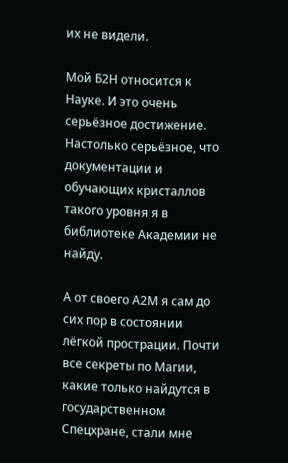их не видели.

Мой Б2Н относится к Науке. И это очень серьёзное достижение. Настолько серьёзное, что документации и обучающих кристаллов такого уровня я в библиотеке Академии не найду.

А от своего А2М я сам до сих пор в состоянии лёгкой прострации. Почти все секреты по Магии, какие только найдутся в государственном Спецхране, стали мне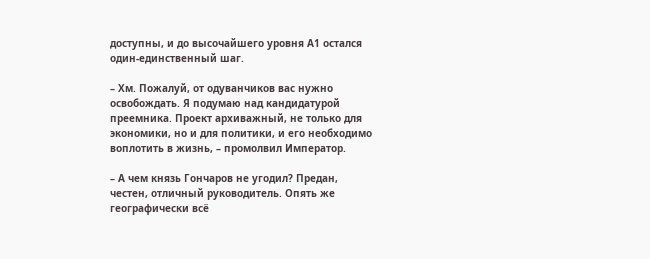доступны, и до высочайшего уровня А1 остался один-единственный шаг.

– Хм. Пожалуй, от одуванчиков вас нужно освобождать. Я подумаю над кандидатурой преемника. Проект архиважный, не только для экономики, но и для политики, и его необходимо воплотить в жизнь, – промолвил Император.

– А чем князь Гончаров не угодил? Предан, честен, отличный руководитель. Опять же географически всё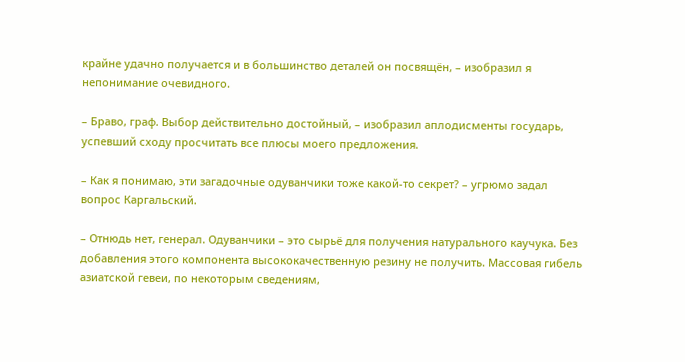крайне удачно получается и в большинство деталей он посвящён, – изобразил я непонимание очевидного.

– Браво, граф. Выбор действительно достойный, – изобразил аплодисменты государь, успевший сходу просчитать все плюсы моего предложения.

– Как я понимаю, эти загадочные одуванчики тоже какой-то секрет? – угрюмо задал вопрос Каргальский.

– Отнюдь нет, генерал. Одуванчики – это сырьё для получения натурального каучука. Без добавления этого компонента высококачественную резину не получить. Массовая гибель азиатской гевеи, по некоторым сведениям,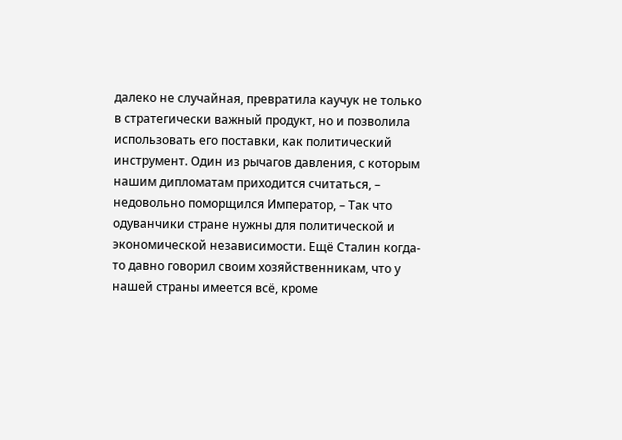далеко не случайная, превратила каучук не только в стратегически важный продукт, но и позволила использовать его поставки, как политический инструмент. Один из рычагов давления, с которым нашим дипломатам приходится считаться, – недовольно поморщился Император, – Так что одуванчики стране нужны для политической и экономической независимости. Ещё Сталин когда-то давно говорил своим хозяйственникам, что у нашей страны имеется всё, кроме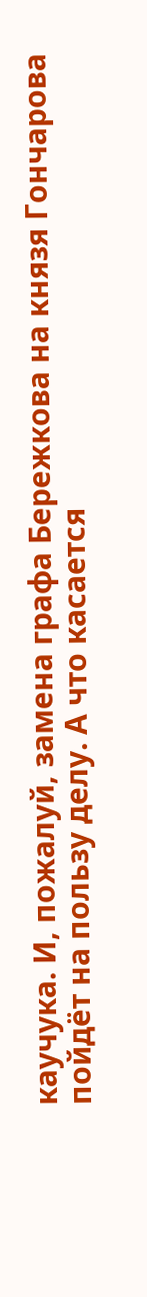каучука. И, пожалуй, замена графа Бережкова на князя Гончарова пойдёт на пользу делу. А что касается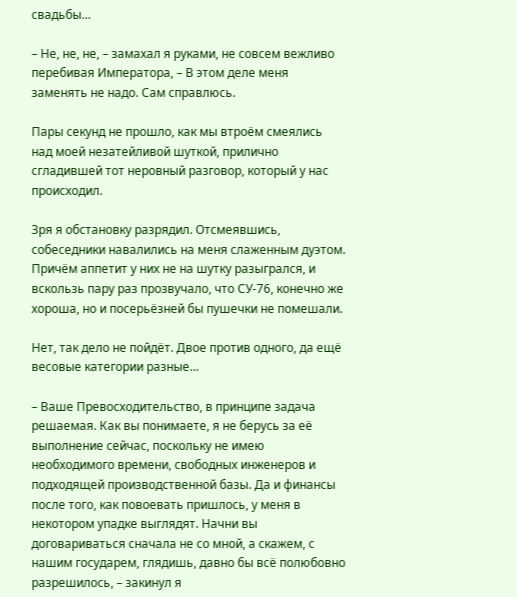свадьбы…

– Не, не, не, – замахал я руками, не совсем вежливо перебивая Императора, – В этом деле меня заменять не надо. Сам справлюсь.

Пары секунд не прошло, как мы втроём смеялись над моей незатейливой шуткой, прилично сгладившей тот неровный разговор, который у нас происходил.

Зря я обстановку разрядил. Отсмеявшись, собеседники навалились на меня слаженным дуэтом. Причём аппетит у них не на шутку разыгрался, и вскользь пару раз прозвучало, что СУ-76, конечно же хороша, но и посерьёзней бы пушечки не помешали.

Нет, так дело не пойдёт. Двое против одного, да ещё весовые категории разные…

– Ваше Превосходительство, в принципе задача решаемая. Как вы понимаете, я не берусь за её выполнение сейчас, поскольку не имею необходимого времени, свободных инженеров и подходящей производственной базы. Да и финансы после того, как повоевать пришлось, у меня в некотором упадке выглядят. Начни вы договариваться сначала не со мной, а скажем, с нашим государем, глядишь, давно бы всё полюбовно разрешилось, – закинул я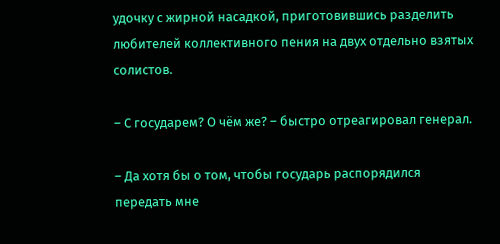удочку с жирной насадкой, приготовившись разделить любителей коллективного пения на двух отдельно взятых солистов.

– С государем? О чём же? – быстро отреагировал генерал.

– Да хотя бы о том, чтобы государь распорядился передать мне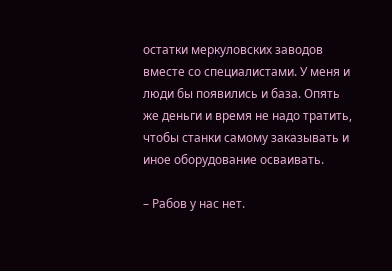остатки меркуловских заводов вместе со специалистами. У меня и люди бы появились и база. Опять же деньги и время не надо тратить, чтобы станки самому заказывать и иное оборудование осваивать.

– Рабов у нас нет.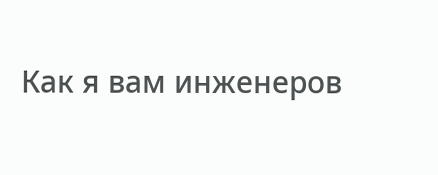Как я вам инженеров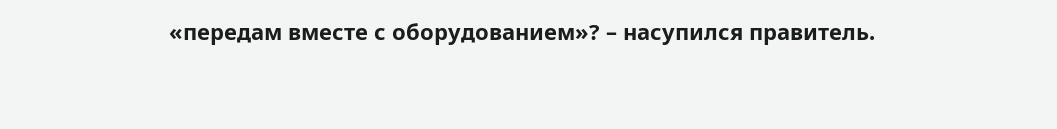«передам вместе с оборудованием»? – насупился правитель.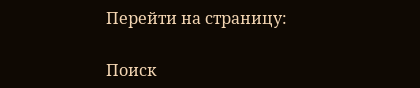Перейти на страницу:

Поиск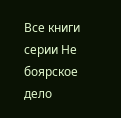Все книги серии Не боярское дело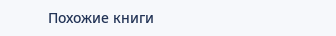Похожие книги